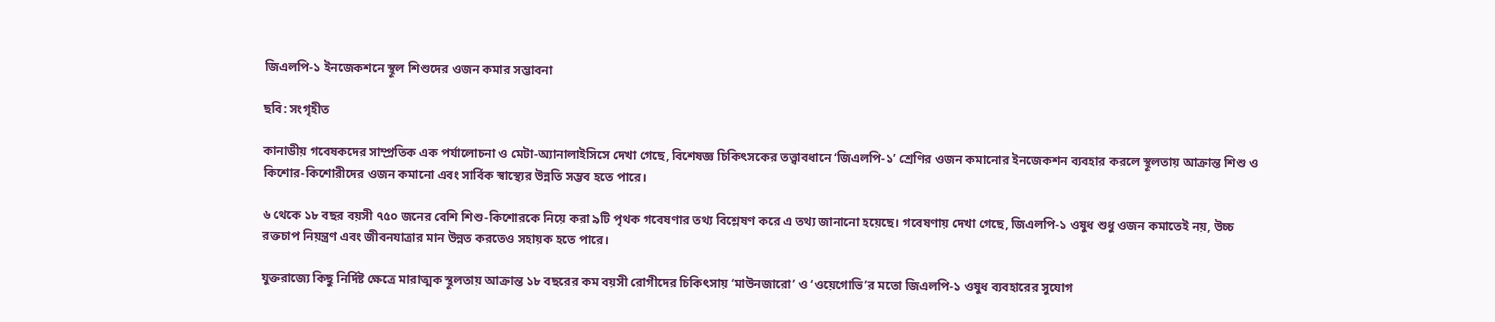জিএলপি-১ ইনজেকশনে স্থূল শিশুদের ওজন কমার সম্ভাবনা

ছবি: সংগৃহীত

কানাডীয় গবেষকদের সাম্প্রতিক এক পর্যালোচনা ও মেটা-অ্যানালাইসিসে দেখা গেছে, বিশেষজ্ঞ চিকিৎসকের তত্ত্বাবধানে ‘জিএলপি-১’ শ্রেণির ওজন কমানোর ইনজেকশন ব্যবহার করলে স্থূলতায় আক্রান্ত শিশু ও কিশোর-কিশোরীদের ওজন কমানো এবং সার্বিক স্বাস্থ্যের উন্নতি সম্ভব হতে পারে।

৬ থেকে ১৮ বছর বয়সী ৭৫০ জনের বেশি শিশু-কিশোরকে নিয়ে করা ৯টি পৃথক গবেষণার তথ্য বিশ্লেষণ করে এ তথ্য জানানো হয়েছে। গবেষণায় দেখা গেছে, জিএলপি-১ ওষুধ শুধু ওজন কমাতেই নয়, উচ্চ রক্তচাপ নিয়ন্ত্রণ এবং জীবনযাত্রার মান উন্নত করতেও সহায়ক হতে পারে।

যুক্তরাজ্যে কিছু নির্দিষ্ট ক্ষেত্রে মারাত্মক স্থূলতায় আক্রান্ত ১৮ বছরের কম বয়সী রোগীদের চিকিৎসায় ‘মাউনজারো’ ও ‘ওয়েগোভি’র মতো জিএলপি-১ ওষুধ ব্যবহারের সুযোগ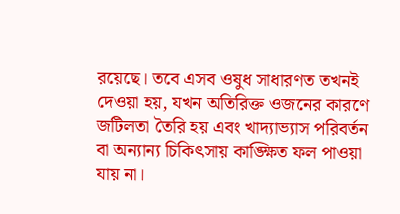রয়েছে। তবে এসব ওষুধ সাধারণত তখনই দেওয়া হয়, যখন অতিরিক্ত ওজনের কারণে জটিলতা তৈরি হয় এবং খাদ্যাভ্যাস পরিবর্তন বা অন্যান্য চিকিৎসায় কাঙ্ক্ষিত ফল পাওয়া যায় না।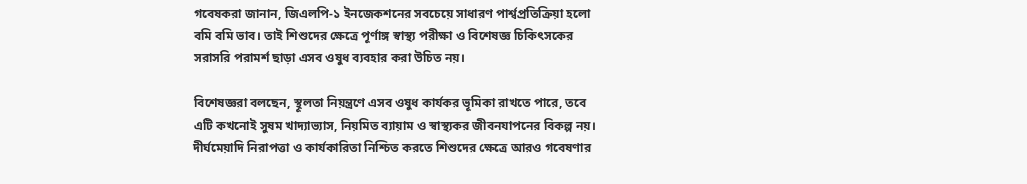গবেষকরা জানান, জিএলপি-১ ইনজেকশনের সবচেয়ে সাধারণ পার্শ্বপ্রতিক্রিয়া হলো বমি বমি ভাব। তাই শিশুদের ক্ষেত্রে পূর্ণাঙ্গ স্বাস্থ্য পরীক্ষা ও বিশেষজ্ঞ চিকিৎসকের সরাসরি পরামর্শ ছাড়া এসব ওষুধ ব্যবহার করা উচিত নয়।

বিশেষজ্ঞরা বলছেন, স্থূলতা নিয়ন্ত্রণে এসব ওষুধ কার্যকর ভূমিকা রাখতে পারে, তবে এটি কখনোই সুষম খাদ্যাভ্যাস, নিয়মিত ব্যায়াম ও স্বাস্থ্যকর জীবনযাপনের বিকল্প নয়। দীর্ঘমেয়াদি নিরাপত্তা ও কার্যকারিতা নিশ্চিত করতে শিশুদের ক্ষেত্রে আরও গবেষণার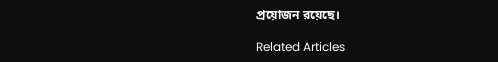প্রয়োজন রয়েছে।

Related Articles